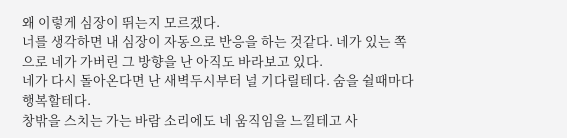왜 이렇게 심장이 뛰는지 모르겠다.
너를 생각하면 내 심장이 자동으로 반응을 하는 것같다. 네가 있는 쪽으로 네가 가버린 그 방향을 난 아직도 바라보고 있다.
네가 다시 돌아온다면 난 새벽두시부터 널 기다릴테다. 숨을 쉴때마다 행복할테다.
창밖을 스치는 가는 바람 소리에도 네 움직임을 느낄테고 사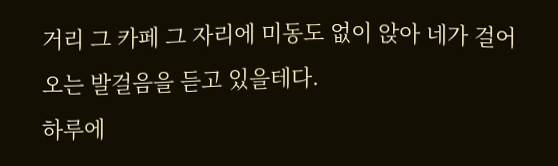거리 그 카페 그 자리에 미동도 없이 앉아 네가 걸어오는 발걸음을 듣고 있을테다.
하루에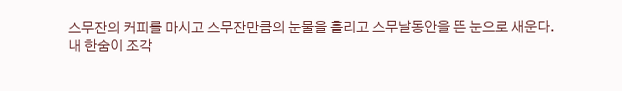스무잔의 커피를 마시고 스무잔만큼의 눈물을 흘리고 스무날동안을 뜬 눈으로 새운다.
내 한숨이 조각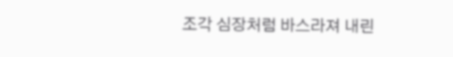조각 심장처럼 바스라져 내린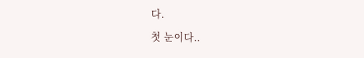다.
첫 눈이다..